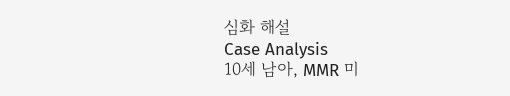심화 해설
Case Analysis
10세 남아, MMR 미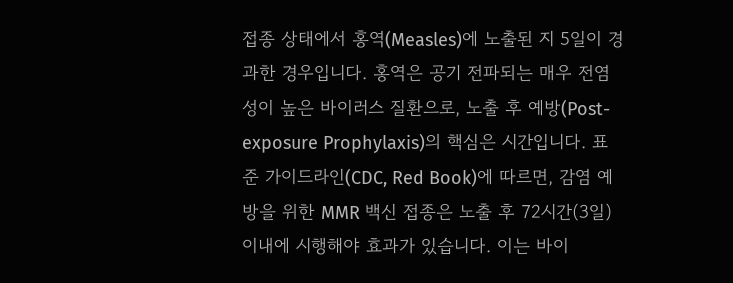접종 상태에서 홍역(Measles)에 노출된 지 5일이 경과한 경우입니다. 홍역은 공기 전파되는 매우 전염성이 높은 바이러스 질환으로, 노출 후 예방(Post-exposure Prophylaxis)의 핵심은 시간입니다. 표준 가이드라인(CDC, Red Book)에 따르면, 감염 예방을 위한 MMR 백신 접종은 노출 후 72시간(3일) 이내에 시행해야 효과가 있습니다. 이는 바이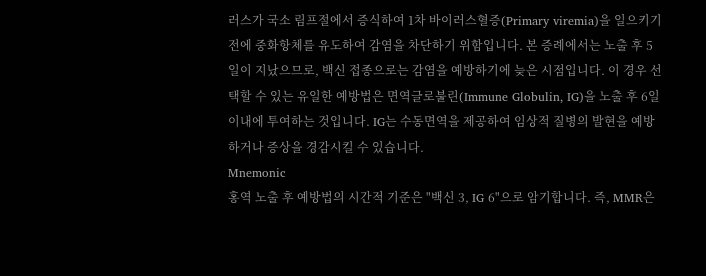러스가 국소 림프절에서 증식하여 1차 바이러스혈증(Primary viremia)을 일으키기 전에 중화항체를 유도하여 감염을 차단하기 위함입니다. 본 증례에서는 노출 후 5일이 지났으므로, 백신 접종으로는 감염을 예방하기에 늦은 시점입니다. 이 경우 선택할 수 있는 유일한 예방법은 면역글로불린(Immune Globulin, IG)을 노출 후 6일 이내에 투여하는 것입니다. IG는 수동면역을 제공하여 임상적 질병의 발현을 예방하거나 증상을 경감시킬 수 있습니다.
Mnemonic
홍역 노출 후 예방법의 시간적 기준은 "백신 3, IG 6"으로 암기합니다. 즉, MMR은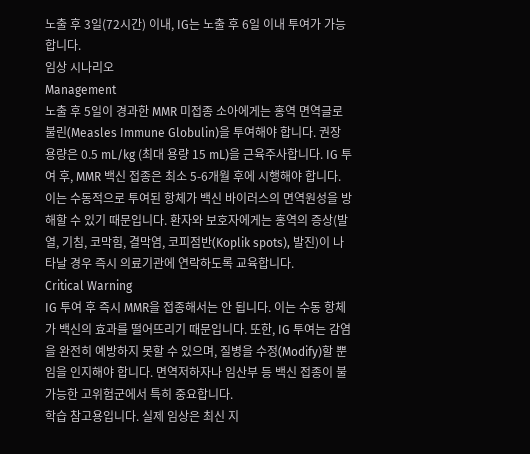노출 후 3일(72시간) 이내, IG는 노출 후 6일 이내 투여가 가능합니다.
임상 시나리오
Management
노출 후 5일이 경과한 MMR 미접종 소아에게는 홍역 면역글로불린(Measles Immune Globulin)을 투여해야 합니다. 권장 용량은 0.5 mL/kg (최대 용량 15 mL)을 근육주사합니다. IG 투여 후, MMR 백신 접종은 최소 5-6개월 후에 시행해야 합니다. 이는 수동적으로 투여된 항체가 백신 바이러스의 면역원성을 방해할 수 있기 때문입니다. 환자와 보호자에게는 홍역의 증상(발열, 기침, 코막힘, 결막염, 코피점반(Koplik spots), 발진)이 나타날 경우 즉시 의료기관에 연락하도록 교육합니다.
Critical Warning
IG 투여 후 즉시 MMR을 접종해서는 안 됩니다. 이는 수동 항체가 백신의 효과를 떨어뜨리기 때문입니다. 또한, IG 투여는 감염을 완전히 예방하지 못할 수 있으며, 질병을 수정(Modify)할 뿐임을 인지해야 합니다. 면역저하자나 임산부 등 백신 접종이 불가능한 고위험군에서 특히 중요합니다.
학습 참고용입니다. 실제 임상은 최신 지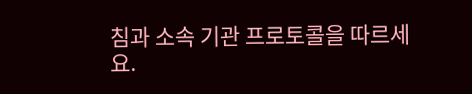침과 소속 기관 프로토콜을 따르세요.